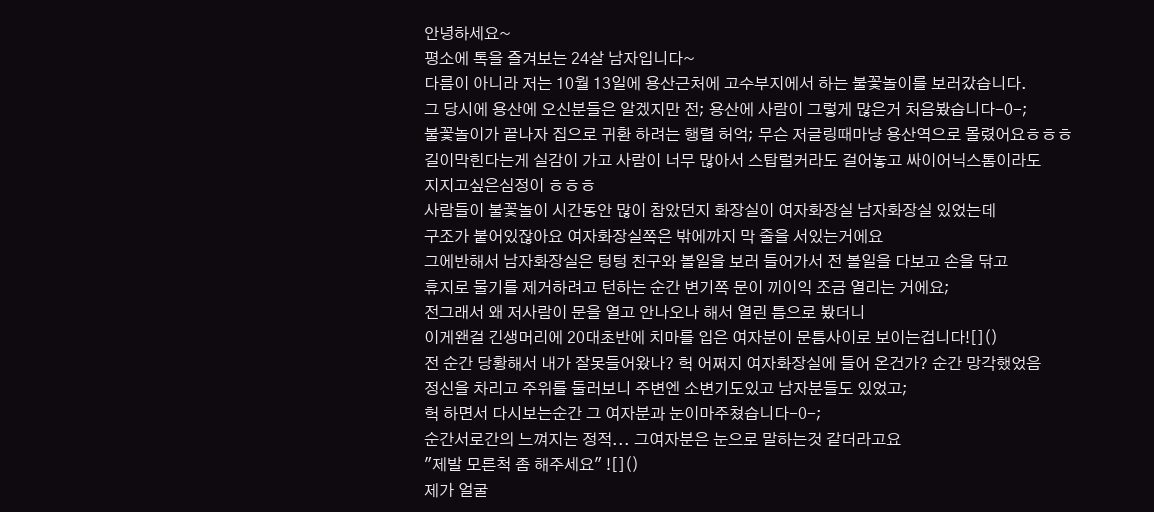안녕하세요~
평소에 톡을 즐겨보는 24살 남자입니다~
다름이 아니라 저는 10월 13일에 용산근처에 고수부지에서 하는 불꽃놀이를 보러갔습니다.
그 당시에 용산에 오신분들은 알겠지만 전; 용산에 사람이 그렇게 많은거 처음봤습니다-0-;
불꽃놀이가 끝나자 집으로 귀환 하려는 행렬 허억; 무슨 저글링때마냥 용산역으로 몰렸어요ㅎㅎㅎ
길이막힌다는게 실감이 가고 사람이 너무 많아서 스탑럴커라도 걸어놓고 싸이어닉스톰이라도
지지고싶은심정이 ㅎㅎㅎ
사람들이 불꽃놀이 시간동안 많이 참았던지 화장실이 여자화장실 남자화장실 있었는데
구조가 붙어있잖아요 여자화장실쪽은 밖에까지 막 줄을 서있는거에요
그에반해서 남자화장실은 텅텅 친구와 볼일을 보러 들어가서 전 볼일을 다보고 손을 닦고
휴지로 물기를 제거하려고 턴하는 순간 변기쪽 문이 끼이익 조금 열리는 거에요;
전그래서 왜 저사람이 문을 열고 안나오나 해서 열린 틈으로 봤더니
이게왠걸 긴생머리에 20대초반에 치마를 입은 여자분이 문틈사이로 보이는겁니다![]()
전 순간 당황해서 내가 잘못들어왔나? 헉 어쩌지 여자화장실에 들어 온건가? 순간 망각했었음
정신을 차리고 주위를 둘러보니 주변엔 소변기도있고 남자분들도 있었고;
헉 하면서 다시보는순간 그 여자분과 눈이마주쳤습니다-0-;
순간서로간의 느껴지는 정적... 그여자분은 눈으로 말하는것 같더라고요
"제발 모른척 좀 해주세요" ![]()
제가 얼굴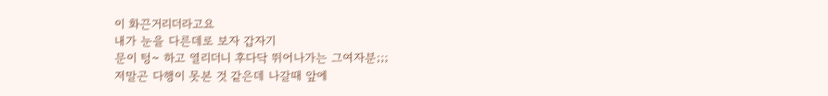이 화끈거리더라고요
내가 눈을 다른데로 보자 갑자기
문이 텅~ 하고 열리더니 후다닥 뛰어나가는 그여자분;;;
저말곤 다행이 못본 것 같은데 나갈때 앞에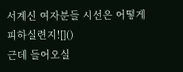서계신 여자분들 시선은 어떻게 피하실련지![]()
근데 들어오실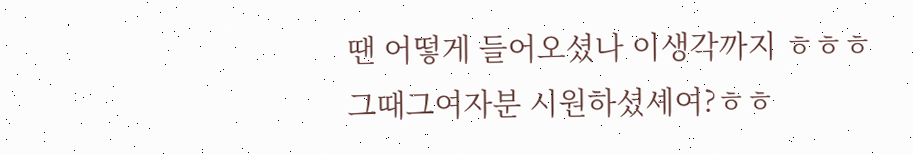땐 어떻게 들어오셨나 이생각까지 ㅎㅎㅎ
그때그여자분 시원하셨셰여?ㅎㅎ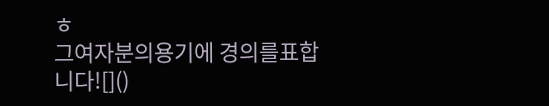ㅎ
그여자분의용기에 경의를표합니다![]()